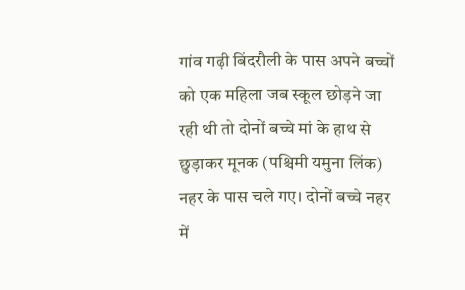गांव गढ़ी बिंदरौली के पास अपने बच्चों को एक महिला जब स्कूल छोड़ने जा रही थी तो दोनों बच्चे मां के हाथ से छुड़ाकर मूनक (पश्चिमी यमुना लिंक) नहर के पास चले गए। दोनों बच्चे नहर में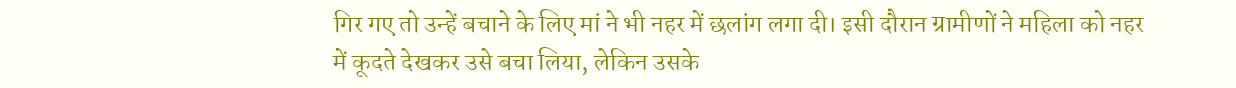गिर गए तो उन्हें बचाने के लिए मां ने भी नहर में छलांग लगा दी। इसी दौरान ग्रामीणों ने महिला को नहर में कूदते देखकर उसे बचा लिया, लेकिन उसके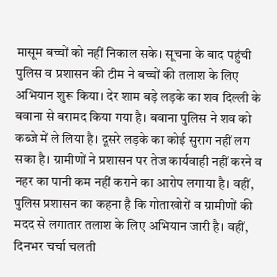मासूम बच्चों को नहीं निकाल सके। सूचना के बाद पहुंची पुलिस व प्रशासन की टीम ने बच्चों की तलाश के लिए अभियान शुरू किया। देर शाम बड़े लड़के का शव दिल्ली के बवाना से बरामद किया गया है। बवाना पुलिस ने शव को कब्जे में ले लिया है। दूसरे लड़के का कोई सुराग नहीं लग सका है। ग्रामीणों ने प्रशासन पर तेज कार्यवाही नहीं करने व नहर का पानी कम नहीं कराने का आरोप लगाया है। वहीं, पुलिस प्रशासन का कहना है कि गोताखोरों व ग्रामीणों की मदद से लगातार तलाश के लिए अभियान जारी है। वहीं, दिनभर चर्चा चलती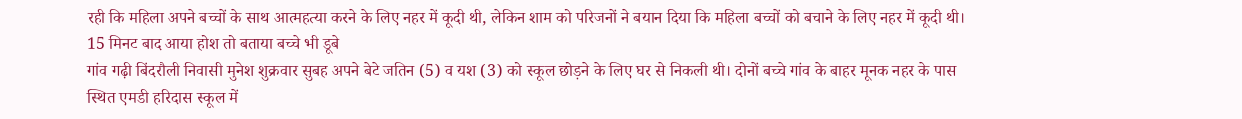रही कि महिला अपने बच्चों के साथ आत्महत्या करने के लिए नहर में कूदी थी, लेकिन शाम को परिजनों ने बयान दिया कि महिला बच्चों को बचाने के लिए नहर में कूदी थी।
15 मिनट बाद आया होश तो बताया बच्चे भी डूबे
गांव गढ़ी बिंदरौली निवासी मुनेश शुक्रवार सुबह अपने बेटे जतिन (5) व यश (3) को स्कूल छोड़ने के लिए घर से निकली थी। दोनों बच्चे गांव के बाहर मूनक नहर के पास स्थित एमडी हरिदास स्कूल में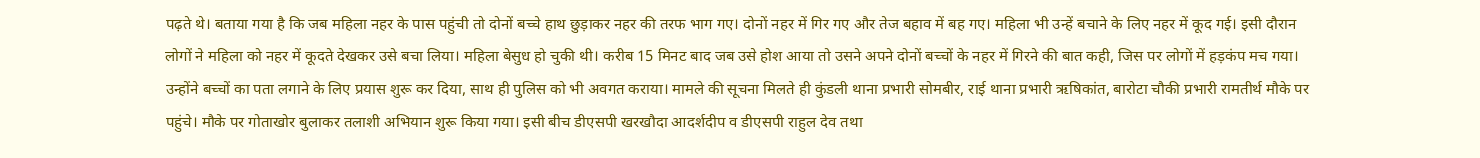पढ़ते थे। बताया गया है कि जब महिला नहर के पास पहुंची तो दोनों बच्चे हाथ छुड़ाकर नहर की तरफ भाग गए। दोनों नहर में गिर गए और तेज बहाव में बह गए। महिला भी उन्हें बचाने के लिए नहर में कूद गई। इसी दौरान लोगों ने महिला को नहर में कूदते देखकर उसे बचा लिया। महिला बेसुध हो चुकी थी। करीब 15 मिनट बाद जब उसे होश आया तो उसने अपने दोनों बच्चों के नहर में गिरने की बात कही, जिस पर लोगों में हड़कंप मच गया। उन्होंने बच्चों का पता लगाने के लिए प्रयास शुरू कर दिया, साथ ही पुलिस को भी अवगत कराया। मामले की सूचना मिलते ही कुंडली थाना प्रभारी सोमबीर, राई थाना प्रभारी ऋषिकांत, बारोटा चौकी प्रभारी रामतीर्थ मौके पर पहुंचे। मौके पर गोताखोर बुलाकर तलाशी अभियान शुरू किया गया। इसी बीच डीएसपी खरखौदा आदर्शदीप व डीएसपी राहुल देव तथा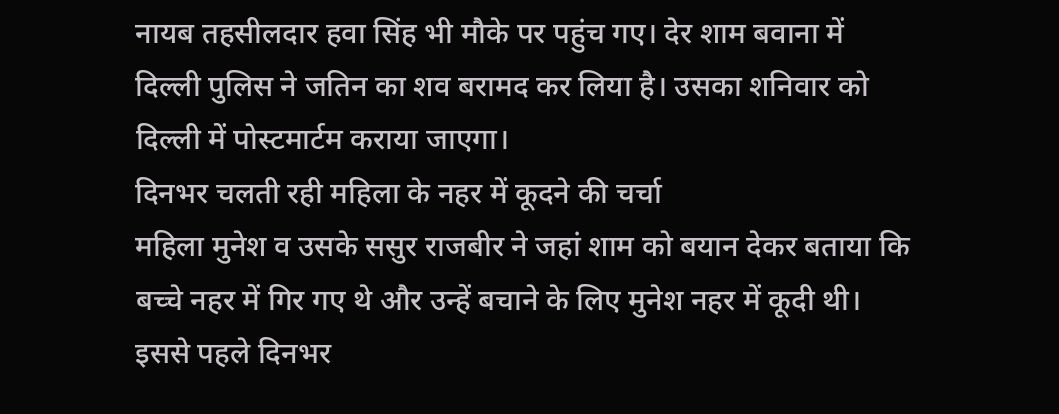नायब तहसीलदार हवा सिंह भी मौके पर पहुंच गए। देर शाम बवाना में दिल्ली पुलिस ने जतिन का शव बरामद कर लिया है। उसका शनिवार को दिल्ली में पोस्टमार्टम कराया जाएगा।
दिनभर चलती रही महिला के नहर में कूदने की चर्चा
महिला मुनेश व उसके ससुर राजबीर ने जहां शाम को बयान देकर बताया कि बच्चे नहर में गिर गए थे और उन्हें बचाने के लिए मुनेश नहर में कूदी थी। इससे पहले दिनभर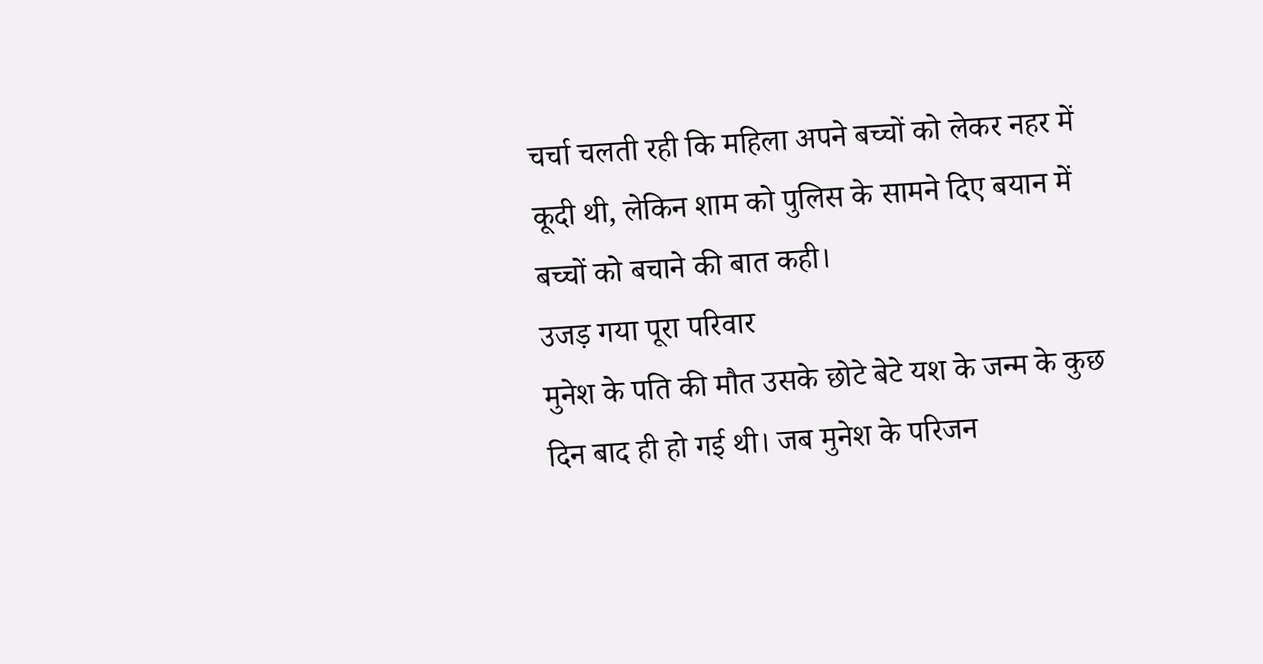चर्चा चलती रही कि महिला अपने बच्चों को लेकर नहर में कूदी थी, लेकिन शाम को पुलिस के सामने दिए बयान में बच्चों को बचाने की बात कही।
उजड़ गया पूरा परिवार
मुनेश के पति की मौत उसके छोटे बेटे यश के जन्म के कुछ दिन बाद ही हो गई थी। जब मुनेश के परिजन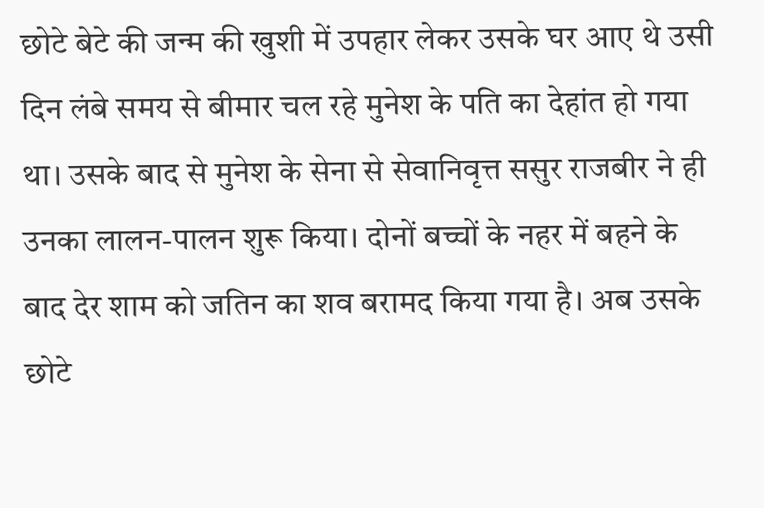छोटे बेटे की जन्म की खुशी में उपहार लेकर उसके घर आए थे उसी दिन लंबे समय से बीमार चल रहे मुनेश के पति का देहांत हो गया था। उसके बाद से मुनेश के सेना से सेवानिवृत्त ससुर राजबीर ने ही उनका लालन-पालन शुरू किया। दोनों बच्चों के नहर में बहने के बाद देर शाम को जतिन का शव बरामद किया गया है। अब उसके छोटे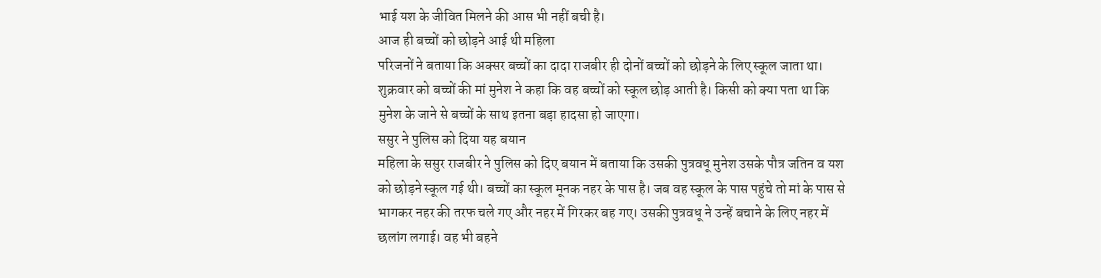भाई यश के जीवित मिलने की आस भी नहीं बची है।
आज ही बच्चों को छोड़ने आई थी महिला
परिजनों ने बताया कि अक्सर बच्चों का दादा राजबीर ही दोनों बच्चों को छोड़ने के लिए स्कूल जाता था। शुक्रवार को बच्चों की मां मुनेश ने कहा कि वह बच्चों को स्कूल छोड़ आती है। किसी को क्या पता था कि मुनेश के जाने से बच्चों के साथ इतना बड़ा हादसा हो जाएगा।
ससुर ने पुलिस को दिया यह बयान
महिला के ससुर राजबीर ने पुलिस को दिए बयान में बताया कि उसकी पुत्रवधू मुनेश उसके पौत्र जतिन व यश को छोड़ने स्कूल गई थी। बच्चों का स्कूल मूनक नहर के पास है। जब वह स्कूल के पास पहुंचे तो मां के पास से भागकर नहर की तरफ चले गए और नहर में गिरकर बह गए। उसकी पुत्रवधू ने उन्हें बचाने के लिए नहर में छलांग लगाई। वह भी बहने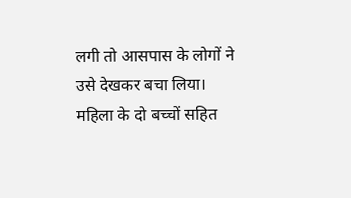लगी तो आसपास के लोगों ने उसे देखकर बचा लिया।
महिला के दो बच्चों सहित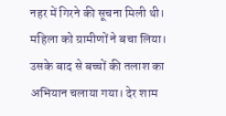नहर में गिरने की सूचना मिली थी। महिला को ग्रामीणों ने बचा लिया। उसके बाद से बच्चों की तलाश का अभियान चलाया गया। देर शाम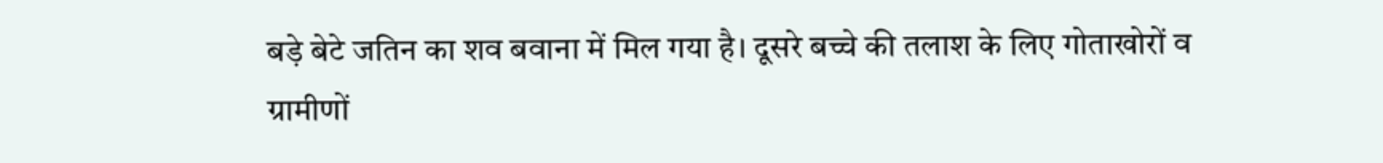बड़े बेटे जतिन का शव बवाना में मिल गया है। दूसरे बच्चे की तलाश के लिए गोताखोरों व ग्रामीणों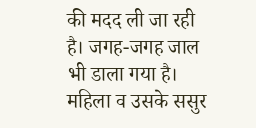की मदद ली जा रही है। जगह-जगह जाल भी डाला गया है। महिला व उसके ससुर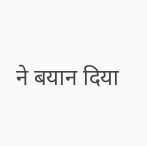ने बयान दिया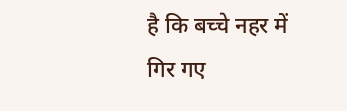है कि बच्चे नहर में गिर गए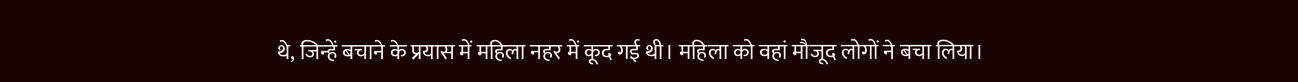थे, जिन्हें बचाने के प्रयास में महिला नहर में कूद गई थी। महिला को वहां मौजूद लोगों ने बचा लिया।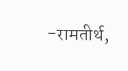-रामतीर्थ,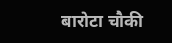बारोटा चौकी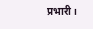प्रभारी।